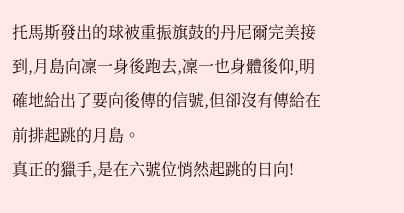托馬斯發出的球被重振旗鼓的丹尼爾完美接到,月島向凜一身後跑去,凜一也身體後仰,明確地給出了要向後傳的信號,但卻沒有傳給在前排起跳的月島。
真正的獵手,是在六號位悄然起跳的日向!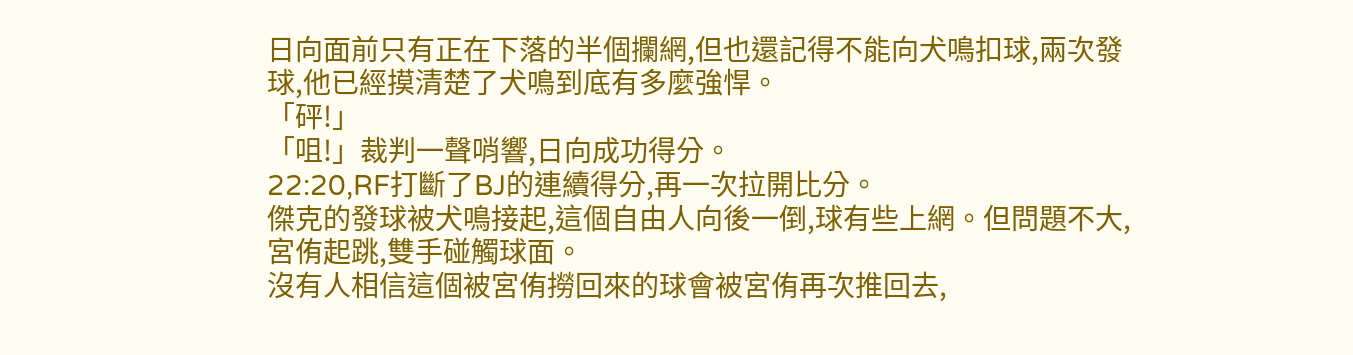日向面前只有正在下落的半個攔網,但也還記得不能向犬鳴扣球,兩次發球,他已經摸清楚了犬鳴到底有多麼強悍。
「砰!」
「咀!」裁判一聲哨響,日向成功得分。
22:20,RF打斷了BJ的連續得分,再一次拉開比分。
傑克的發球被犬鳴接起,這個自由人向後一倒,球有些上網。但問題不大,宮侑起跳,雙手碰觸球面。
沒有人相信這個被宮侑撈回來的球會被宮侑再次推回去,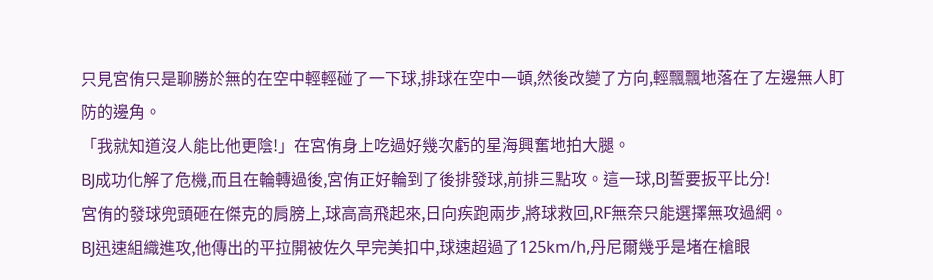只見宮侑只是聊勝於無的在空中輕輕碰了一下球,排球在空中一頓,然後改變了方向,輕飄飄地落在了左邊無人盯防的邊角。
「我就知道沒人能比他更陰!」在宮侑身上吃過好幾次虧的星海興奮地拍大腿。
BJ成功化解了危機,而且在輪轉過後,宮侑正好輪到了後排發球,前排三點攻。這一球,BJ誓要扳平比分!
宮侑的發球兜頭砸在傑克的肩膀上,球高高飛起來,日向疾跑兩步,將球救回,RF無奈只能選擇無攻過網。
BJ迅速組織進攻,他傳出的平拉開被佐久早完美扣中,球速超過了125km/h,丹尼爾幾乎是堵在槍眼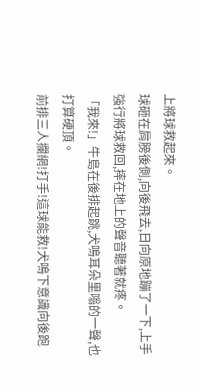上將球救起來。
球砸在肩膀後側,向後飛去,日向原地蹦了一下,上手強行將球救回,摔在地上的聲音聽著就疼。
「我來!」牛島在後排起跳,犬鳴耳朵里嗡的一聲,也打算硬頂。
前排三人攔網!打手!這球能救!犬鳴下意識向後跑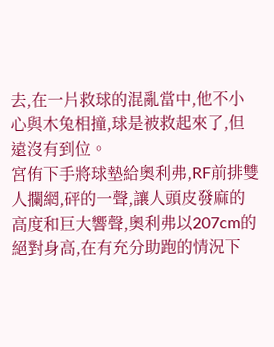去,在一片救球的混亂當中,他不小心與木兔相撞,球是被救起來了,但遠沒有到位。
宮侑下手將球墊給奧利弗,RF前排雙人攔網,砰的一聲,讓人頭皮發麻的高度和巨大響聲,奧利弗以207cm的絕對身高,在有充分助跑的情況下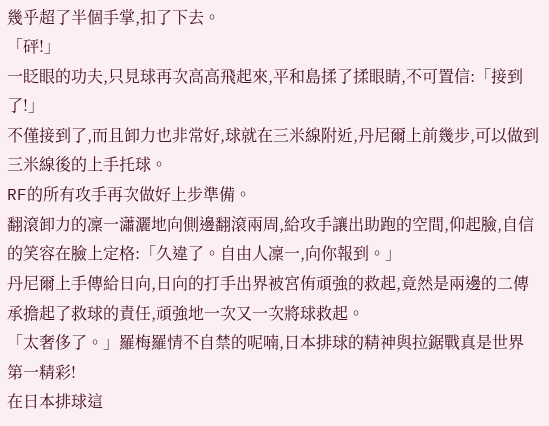幾乎超了半個手掌,扣了下去。
「砰!」
一眨眼的功夫,只見球再次高高飛起來,平和島揉了揉眼睛,不可置信:「接到了!」
不僅接到了,而且卸力也非常好,球就在三米線附近,丹尼爾上前幾步,可以做到三米線後的上手托球。
RF的所有攻手再次做好上步準備。
翻滾卸力的凜一瀟灑地向側邊翻滾兩周,給攻手讓出助跑的空間,仰起臉,自信的笑容在臉上定格:「久違了。自由人凜一,向你報到。」
丹尼爾上手傳給日向,日向的打手出界被宮侑頑強的救起,竟然是兩邊的二傳承擔起了救球的責任,頑強地一次又一次將球救起。
「太奢侈了。」羅梅羅情不自禁的呢喃,日本排球的精神與拉鋸戰真是世界第一精彩!
在日本排球這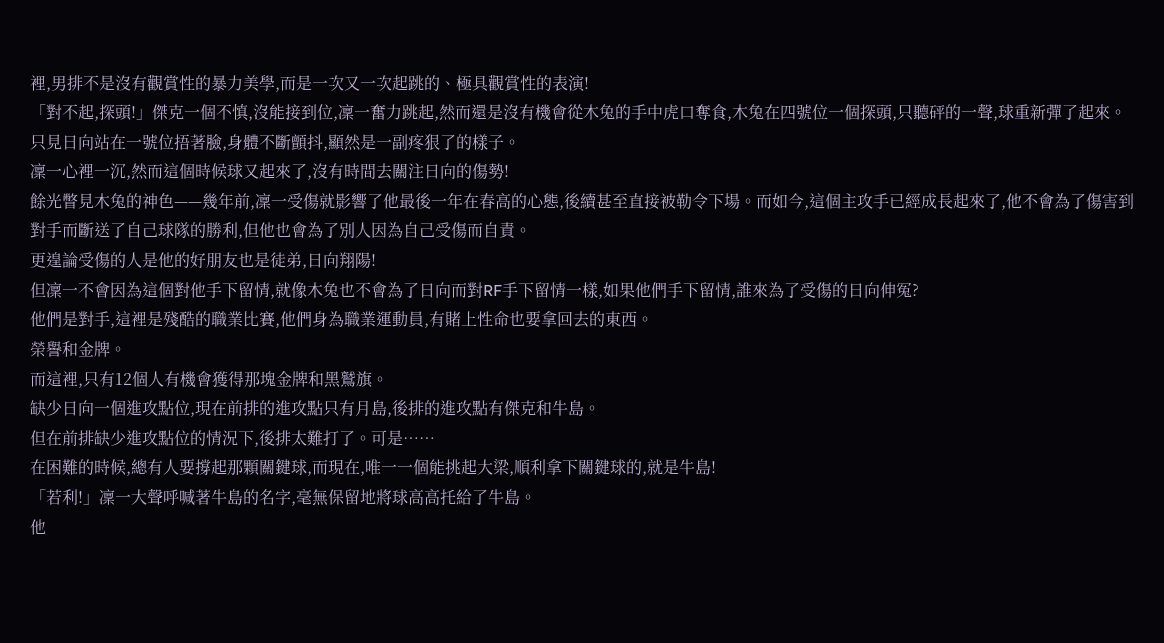裡,男排不是沒有觀賞性的暴力美學,而是一次又一次起跳的、極具觀賞性的表演!
「對不起,探頭!」傑克一個不慎,沒能接到位,凜一奮力跳起,然而還是沒有機會從木兔的手中虎口奪食,木兔在四號位一個探頭,只聽砰的一聲,球重新彈了起來。
只見日向站在一號位捂著臉,身體不斷顫抖,顯然是一副疼狠了的樣子。
凜一心裡一沉,然而這個時候球又起來了,沒有時間去關注日向的傷勢!
餘光瞥見木兔的神色——幾年前,凜一受傷就影響了他最後一年在春高的心態,後續甚至直接被勒令下場。而如今,這個主攻手已經成長起來了,他不會為了傷害到對手而斷送了自己球隊的勝利,但他也會為了別人因為自己受傷而自責。
更遑論受傷的人是他的好朋友也是徒弟,日向翔陽!
但凜一不會因為這個對他手下留情,就像木兔也不會為了日向而對RF手下留情一樣,如果他們手下留情,誰來為了受傷的日向伸冤?
他們是對手,這裡是殘酷的職業比賽,他們身為職業運動員,有賭上性命也要拿回去的東西。
榮譽和金牌。
而這裡,只有12個人有機會獲得那塊金牌和黑鷲旗。
缺少日向一個進攻點位,現在前排的進攻點只有月島,後排的進攻點有傑克和牛島。
但在前排缺少進攻點位的情況下,後排太難打了。可是……
在困難的時候,總有人要撐起那顆關鍵球,而現在,唯一一個能挑起大梁,順利拿下關鍵球的,就是牛島!
「若利!」凜一大聲呼喊著牛島的名字,毫無保留地將球高高托給了牛島。
他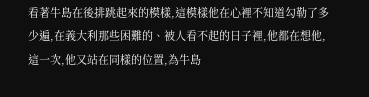看著牛島在後排跳起來的模樣,這模樣他在心裡不知道勾勒了多少遍,在義大利那些困難的、被人看不起的日子裡,他都在想他,這一次,他又站在同樣的位置,為牛島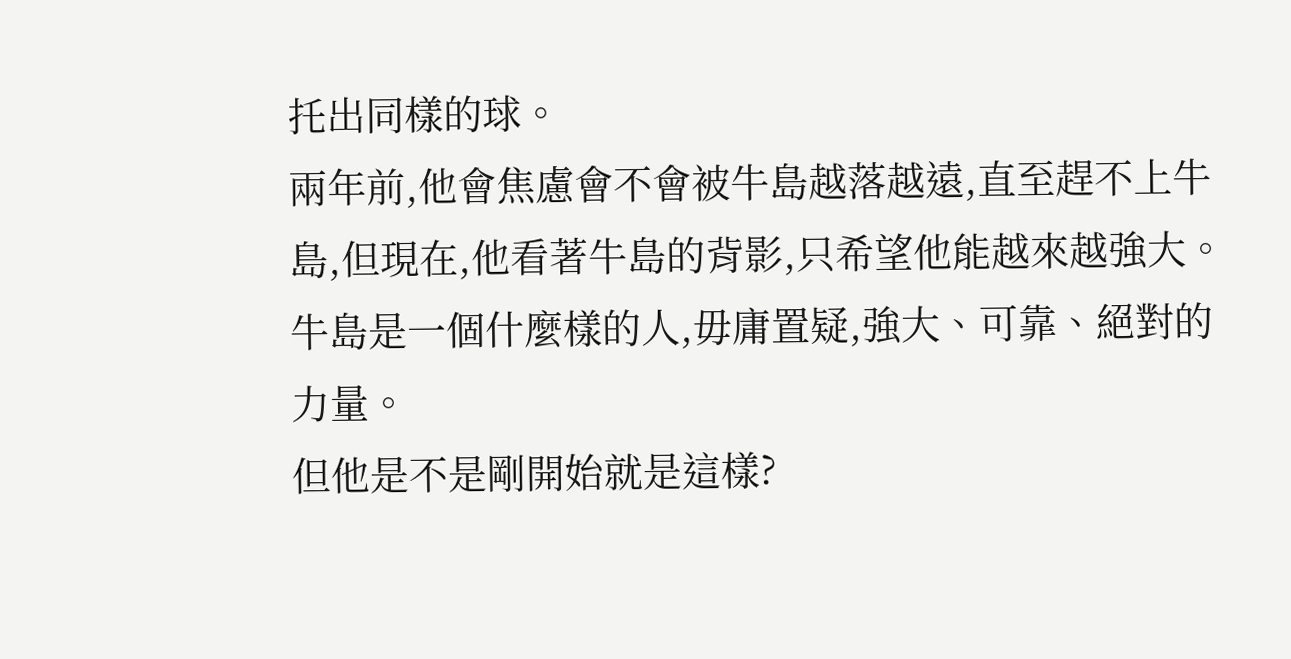托出同樣的球。
兩年前,他會焦慮會不會被牛島越落越遠,直至趕不上牛島,但現在,他看著牛島的背影,只希望他能越來越強大。
牛島是一個什麼樣的人,毋庸置疑,強大、可靠、絕對的力量。
但他是不是剛開始就是這樣?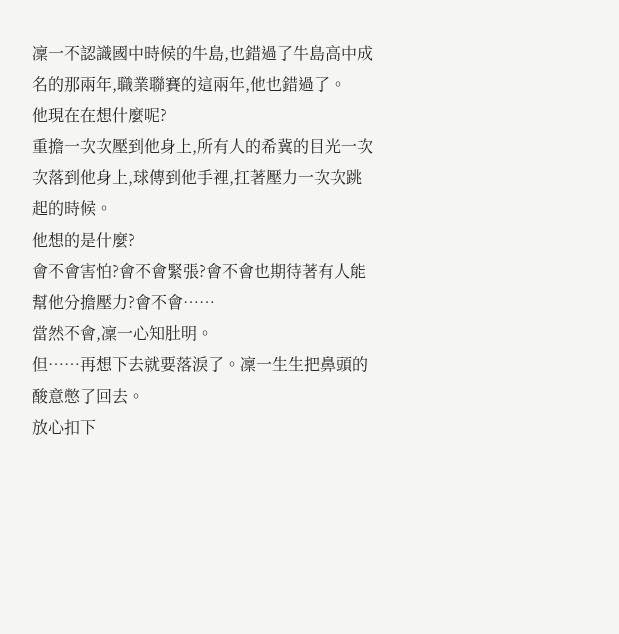凜一不認識國中時候的牛島,也錯過了牛島高中成名的那兩年,職業聯賽的這兩年,他也錯過了。
他現在在想什麼呢?
重擔一次次壓到他身上,所有人的希冀的目光一次次落到他身上,球傳到他手裡,扛著壓力一次次跳起的時候。
他想的是什麼?
會不會害怕?會不會緊張?會不會也期待著有人能幫他分擔壓力?會不會……
當然不會,凜一心知肚明。
但……再想下去就要落淚了。凜一生生把鼻頭的酸意憋了回去。
放心扣下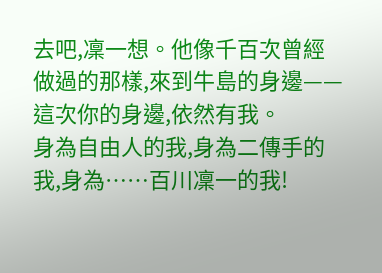去吧,凜一想。他像千百次曾經做過的那樣,來到牛島的身邊——這次你的身邊,依然有我。
身為自由人的我,身為二傳手的我,身為……百川凜一的我!